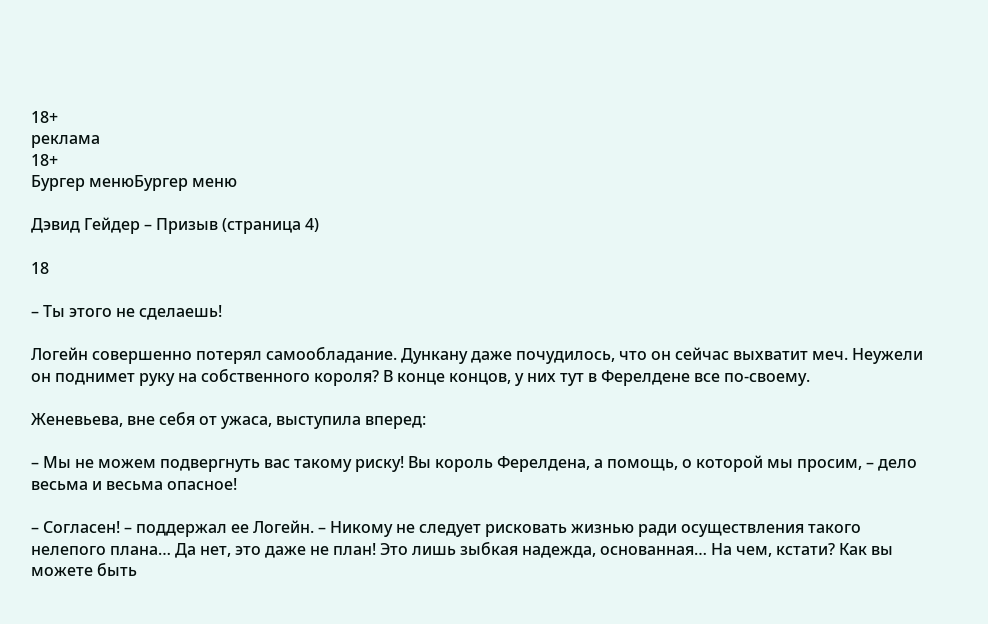18+
реклама
18+
Бургер менюБургер меню

Дэвид Гейдер – Призыв (страница 4)

18

– Ты этого не сделаешь!

Логейн совершенно потерял самообладание. Дункану даже почудилось, что он сейчас выхватит меч. Неужели он поднимет руку на собственного короля? В конце концов, у них тут в Ферелдене все по-своему.

Женевьева, вне себя от ужаса, выступила вперед:

– Мы не можем подвергнуть вас такому риску! Вы король Ферелдена, а помощь, о которой мы просим, – дело весьма и весьма опасное!

– Согласен! – поддержал ее Логейн. – Никому не следует рисковать жизнью ради осуществления такого нелепого плана… Да нет, это даже не план! Это лишь зыбкая надежда, основанная… На чем, кстати? Как вы можете быть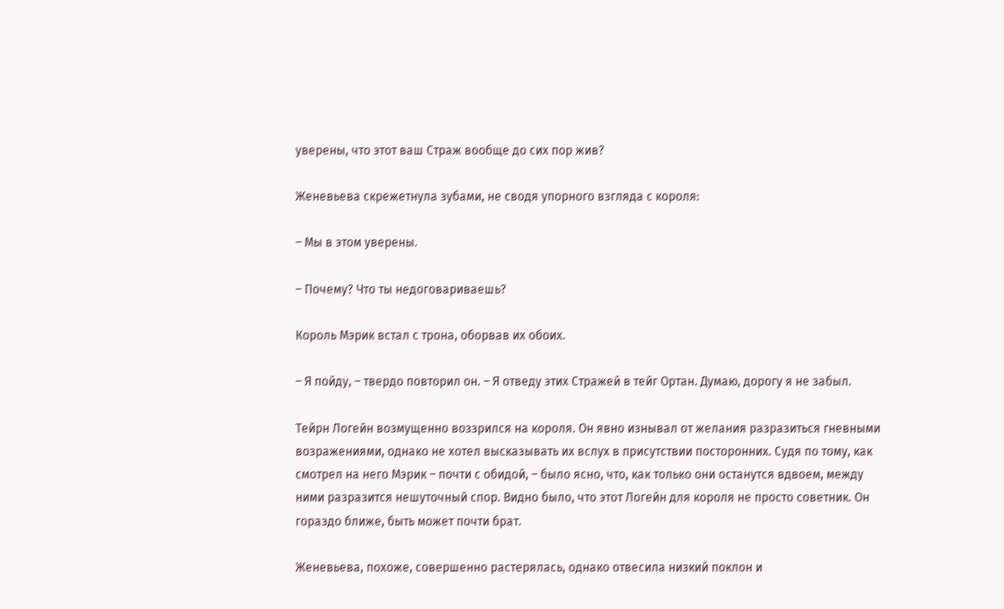уверены, что этот ваш Страж вообще до сих пор жив?

Женевьева скрежетнула зубами, не сводя упорного взгляда с короля:

– Мы в этом уверены.

– Почему? Что ты недоговариваешь?

Король Мэрик встал с трона, оборвав их обоих.

– Я пойду, – твердо повторил он. – Я отведу этих Стражей в тейг Ортан. Думаю, дорогу я не забыл.

Тейрн Логейн возмущенно воззрился на короля. Он явно изнывал от желания разразиться гневными возражениями, однако не хотел высказывать их вслух в присутствии посторонних. Судя по тому, как смотрел на него Мэрик – почти с обидой, – было ясно, что, как только они останутся вдвоем, между ними разразится нешуточный спор. Видно было, что этот Логейн для короля не просто советник. Он гораздо ближе, быть может почти брат.

Женевьева, похоже, совершенно растерялась, однако отвесила низкий поклон и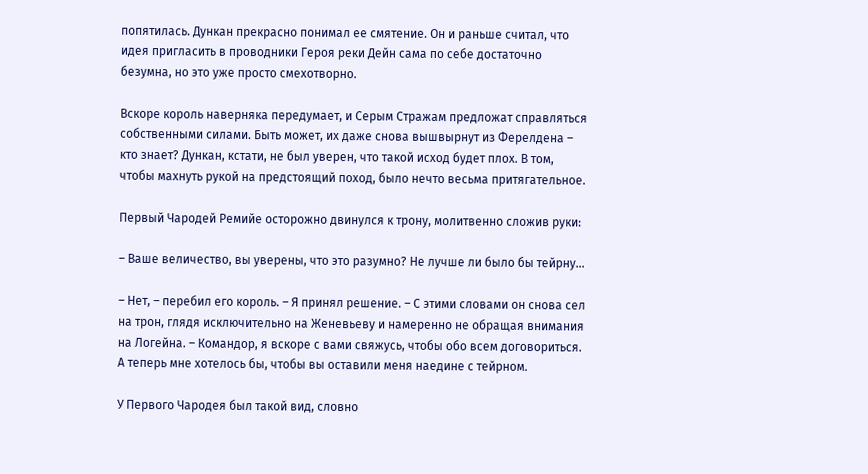попятилась. Дункан прекрасно понимал ее смятение. Он и раньше считал, что идея пригласить в проводники Героя реки Дейн сама по себе достаточно безумна, но это уже просто смехотворно.

Вскоре король наверняка передумает, и Серым Стражам предложат справляться собственными силами. Быть может, их даже снова вышвырнут из Ферелдена – кто знает? Дункан, кстати, не был уверен, что такой исход будет плох. В том, чтобы махнуть рукой на предстоящий поход, было нечто весьма притягательное.

Первый Чародей Ремийе осторожно двинулся к трону, молитвенно сложив руки:

– Ваше величество, вы уверены, что это разумно? Не лучше ли было бы тейрну…

– Нет, – перебил его король. – Я принял решение. – С этими словами он снова сел на трон, глядя исключительно на Женевьеву и намеренно не обращая внимания на Логейна. – Командор, я вскоре с вами свяжусь, чтобы обо всем договориться. А теперь мне хотелось бы, чтобы вы оставили меня наедине с тейрном.

У Первого Чародея был такой вид, словно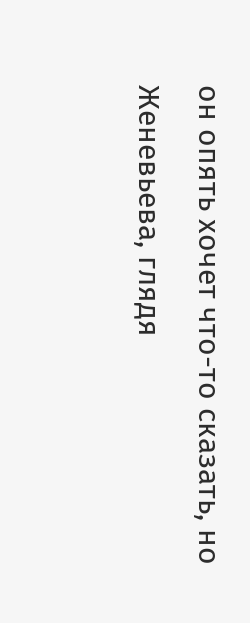он опять хочет что-то сказать, но Женевьева, глядя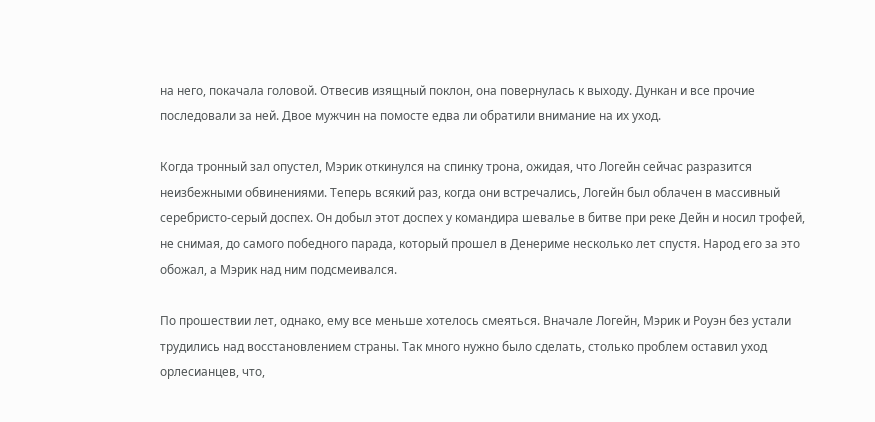на него, покачала головой. Отвесив изящный поклон, она повернулась к выходу. Дункан и все прочие последовали за ней. Двое мужчин на помосте едва ли обратили внимание на их уход.

Когда тронный зал опустел, Мэрик откинулся на спинку трона, ожидая, что Логейн сейчас разразится неизбежными обвинениями. Теперь всякий раз, когда они встречались, Логейн был облачен в массивный серебристо-серый доспех. Он добыл этот доспех у командира шевалье в битве при реке Дейн и носил трофей, не снимая, до самого победного парада, который прошел в Денериме несколько лет спустя. Народ его за это обожал, а Мэрик над ним подсмеивался.

По прошествии лет, однако, ему все меньше хотелось смеяться. Вначале Логейн, Мэрик и Роуэн без устали трудились над восстановлением страны. Так много нужно было сделать, столько проблем оставил уход орлесианцев, что,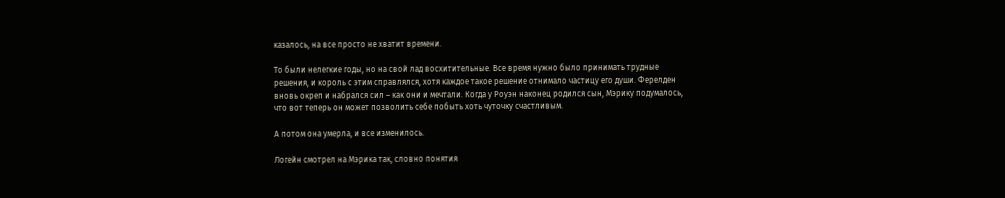казалось, на все просто не хватит времени.

То были нелегкие годы, но на свой лад восхитительные. Все время нужно было принимать трудные решения, и король с этим справлялся, хотя каждое такое решение отнимало частицу его души. Ферелден вновь окреп и набрался сил – как они и мечтали. Когда у Роуэн наконец родился сын, Мэрику подумалось, что вот теперь он может позволить себе побыть хоть чуточку счастливым.

А потом она умерла, и все изменилось.

Логейн смотрел на Мэрика так, словно понятия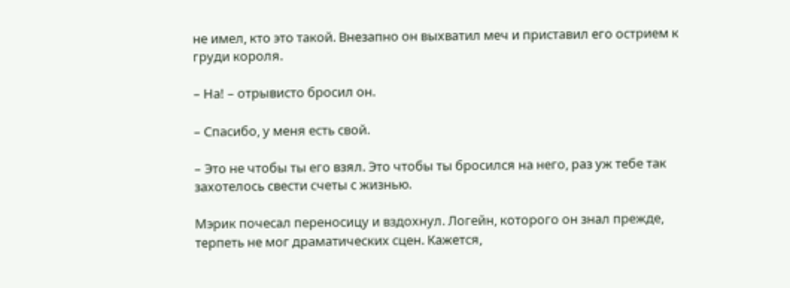не имел, кто это такой. Внезапно он выхватил меч и приставил его острием к груди короля.

– На! – отрывисто бросил он.

– Спасибо, у меня есть свой.

– Это не чтобы ты его взял. Это чтобы ты бросился на него, раз уж тебе так захотелось свести счеты с жизнью.

Мэрик почесал переносицу и вздохнул. Логейн, которого он знал прежде, терпеть не мог драматических сцен. Кажется,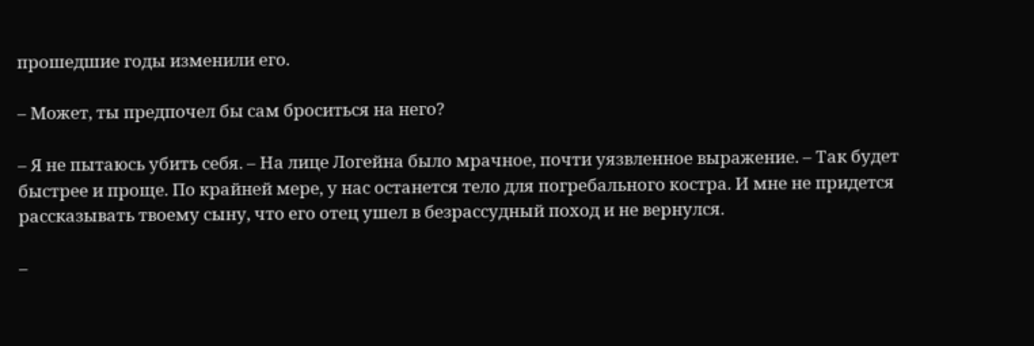прошедшие годы изменили его.

– Может, ты предпочел бы сам броситься на него?

– Я не пытаюсь убить себя. – На лице Логейна было мрачное, почти уязвленное выражение. – Так будет быстрее и проще. По крайней мере, у нас останется тело для погребального костра. И мне не придется рассказывать твоему сыну, что его отец ушел в безрассудный поход и не вернулся.

–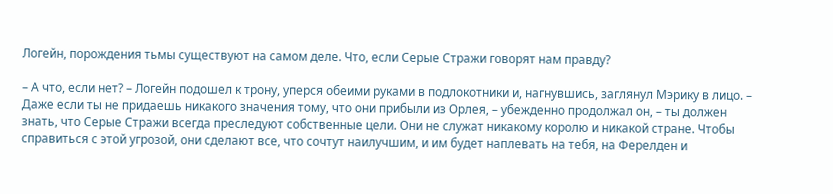Логейн, порождения тьмы существуют на самом деле. Что, если Серые Стражи говорят нам правду?

– А что, если нет? – Логейн подошел к трону, уперся обеими руками в подлокотники и, нагнувшись, заглянул Мэрику в лицо. – Даже если ты не придаешь никакого значения тому, что они прибыли из Орлея, – убежденно продолжал он, – ты должен знать, что Серые Стражи всегда преследуют собственные цели. Они не служат никакому королю и никакой стране. Чтобы справиться с этой угрозой, они сделают все, что сочтут наилучшим, и им будет наплевать на тебя, на Ферелден и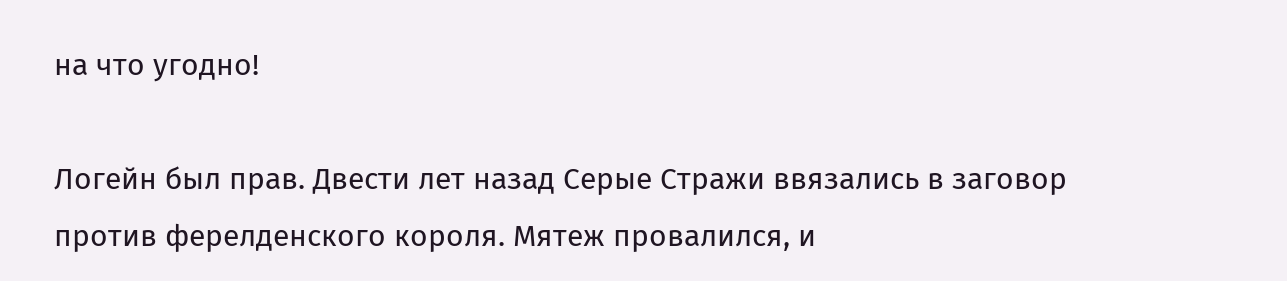на что угодно!

Логейн был прав. Двести лет назад Серые Стражи ввязались в заговор против ферелденского короля. Мятеж провалился, и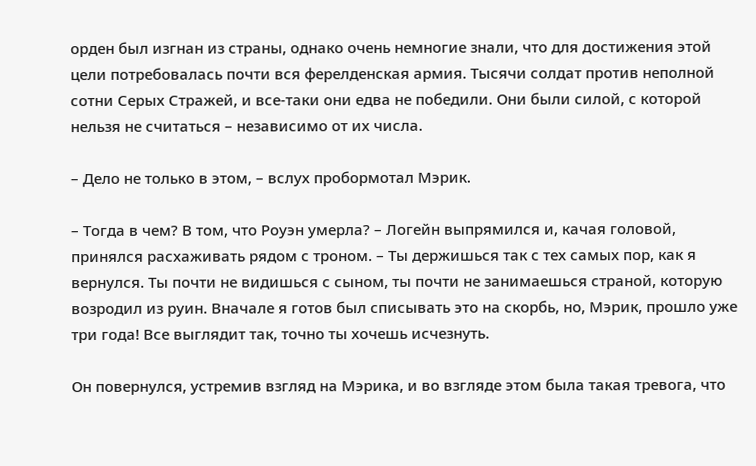орден был изгнан из страны, однако очень немногие знали, что для достижения этой цели потребовалась почти вся ферелденская армия. Тысячи солдат против неполной сотни Серых Стражей, и все-таки они едва не победили. Они были силой, с которой нельзя не считаться – независимо от их числа.

– Дело не только в этом, – вслух пробормотал Мэрик.

– Тогда в чем? В том, что Роуэн умерла? – Логейн выпрямился и, качая головой, принялся расхаживать рядом с троном. – Ты держишься так с тех самых пор, как я вернулся. Ты почти не видишься с сыном, ты почти не занимаешься страной, которую возродил из руин. Вначале я готов был списывать это на скорбь, но, Мэрик, прошло уже три года! Все выглядит так, точно ты хочешь исчезнуть.

Он повернулся, устремив взгляд на Мэрика, и во взгляде этом была такая тревога, что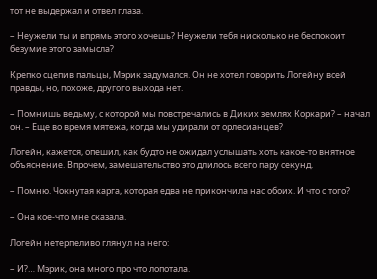тот не выдержал и отвел глаза.

– Неужели ты и впрямь этого хочешь? Неужели тебя нисколько не беспокоит безумие этого замысла?

Крепко сцепив пальцы, Мэрик задумался. Он не хотел говорить Логейну всей правды, но, похоже, другого выхода нет.

– Помнишь ведьму, с которой мы повстречались в Диких землях Коркари? – начал он. – Еще во время мятежа, когда мы удирали от орлесианцев?

Логейн, кажется, опешил, как будто не ожидал услышать хоть какое-то внятное объяснение. Впрочем, замешательство это длилось всего пару секунд.

– Помню. Чокнутая карга, которая едва не прикончила нас обоих. И что с того?

– Она кое-что мне сказала.

Логейн нетерпеливо глянул на него:

– И?… Мэрик, она много про что лопотала.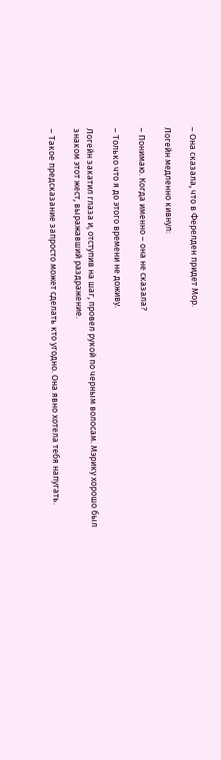– Она сказала, что в Ферелден придет Мор.

Логейн медленно кивнул:

– Понимаю. Когда именно – она не сказала?

– Только что я до этого времени не доживу.

Логейн закатил глаза и, отступив на шаг, провел рукой по черным волосам. Мэрику хорошо был знаком этот жест, выражавший раздражение.

– Такое предсказание запросто может сделать кто угодно. Она явно хотела тебя напугать.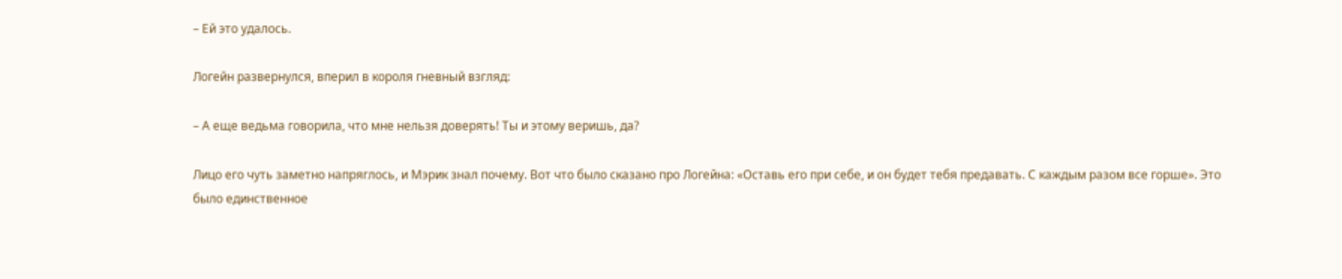– Ей это удалось.

Логейн развернулся, вперил в короля гневный взгляд:

– А еще ведьма говорила, что мне нельзя доверять! Ты и этому веришь, да?

Лицо его чуть заметно напряглось, и Мэрик знал почему. Вот что было сказано про Логейна: «Оставь его при себе, и он будет тебя предавать. С каждым разом все горше». Это было единственное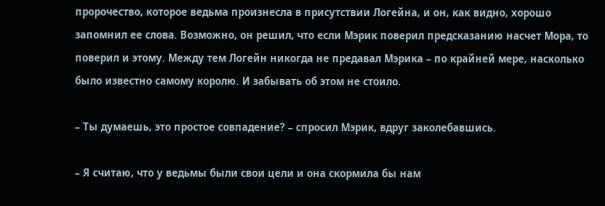пророчество, которое ведьма произнесла в присутствии Логейна, и он, как видно, хорошо запомнил ее слова. Возможно, он решил, что если Мэрик поверил предсказанию насчет Мора, то поверил и этому. Между тем Логейн никогда не предавал Мэрика – по крайней мере, насколько было известно самому королю. И забывать об этом не стоило.

– Ты думаешь, это простое совпадение? – спросил Мэрик, вдруг заколебавшись.

– Я считаю, что у ведьмы были свои цели и она скормила бы нам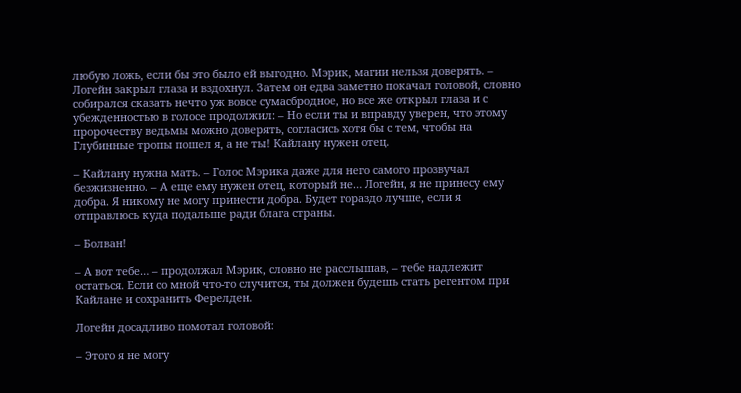любую ложь, если бы это было ей выгодно. Мэрик, магии нельзя доверять. – Логейн закрыл глаза и вздохнул. Затем он едва заметно покачал головой, словно собирался сказать нечто уж вовсе сумасбродное, но все же открыл глаза и с убежденностью в голосе продолжил: – Но если ты и вправду уверен, что этому пророчеству ведьмы можно доверять, согласись хотя бы с тем, чтобы на Глубинные тропы пошел я, а не ты! Кайлану нужен отец.

– Кайлану нужна мать. – Голос Мэрика даже для него самого прозвучал безжизненно. – А еще ему нужен отец, который не… Логейн, я не принесу ему добра. Я никому не могу принести добра. Будет гораздо лучше, если я отправлюсь куда подальше ради блага страны.

– Болван!

– А вот тебе… – продолжал Мэрик, словно не расслышав, – тебе надлежит остаться. Если со мной что-то случится, ты должен будешь стать регентом при Кайлане и сохранить Ферелден.

Логейн досадливо помотал головой:

– Этого я не могу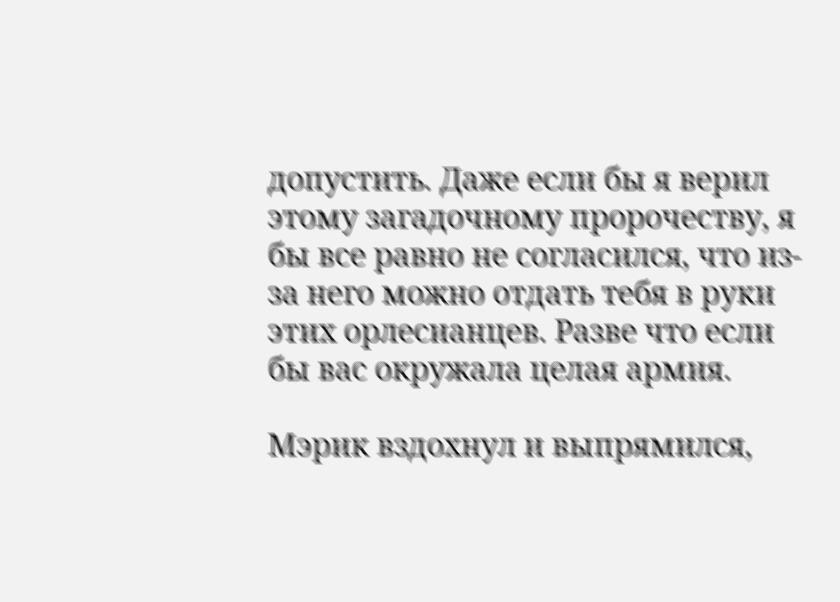допустить. Даже если бы я верил этому загадочному пророчеству, я бы все равно не согласился, что из-за него можно отдать тебя в руки этих орлесианцев. Разве что если бы вас окружала целая армия.

Мэрик вздохнул и выпрямился,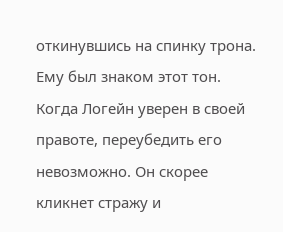откинувшись на спинку трона. Ему был знаком этот тон. Когда Логейн уверен в своей правоте, переубедить его невозможно. Он скорее кликнет стражу и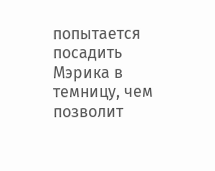попытается посадить Мэрика в темницу, чем позволит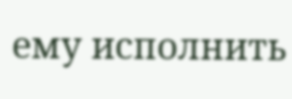ему исполнить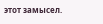этот замысел.